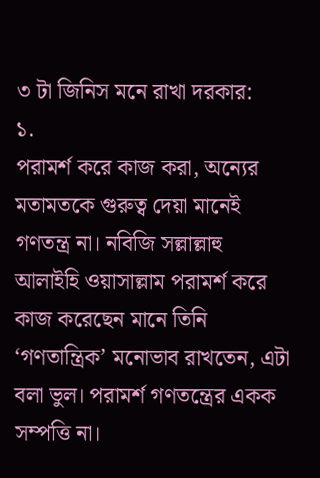৩ টা জিনিস মনে রাখা দরকার:
১.
পরামর্শ করে কাজ করা, অন্যের মতামতকে গুরুত্ব দেয়া মানেই গণতন্ত্র না। নবিজি সল্লাল্লাহু আলাইহি ওয়াসাল্লাম পরামর্শ করে কাজ করেছেন মানে তিনি ‘গণতান্ত্রিক’ মনোভাব রাখতেন, এটা বলা ভুল। পরামর্শ গণতন্ত্রের একক সম্পত্তি না।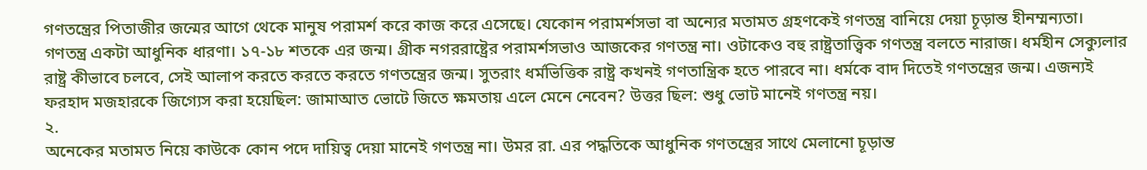গণতন্ত্রের পিতাজীর জন্মের আগে থেকে মানুষ পরামর্শ করে কাজ করে এসেছে। যেকোন পরামর্শসভা বা অন্যের মতামত গ্রহণকেই গণতন্ত্র বানিয়ে দেয়া চূড়ান্ত হীনম্মন্যতা।
গণতন্ত্র একটা আধুনিক ধারণা। ১৭-১৮ শতকে এর জন্ম। গ্রীক নগররাষ্ট্রের পরামর্শসভাও আজকের গণতন্ত্র না। ওটাকেও বহু রাষ্ট্রতাত্ত্বিক গণতন্ত্র বলতে নারাজ। ধর্মহীন সেক্যুলার রাষ্ট্র কীভাবে চলবে, সেই আলাপ করতে করতে করতে গণতন্ত্রের জন্ম। সুতরাং ধর্মভিত্তিক রাষ্ট্র কখনই গণতান্ত্রিক হতে পারবে না। ধর্মকে বাদ দিতেই গণতন্ত্রের জন্ম। এজন্যই ফরহাদ মজহারকে জিগ্যেস করা হয়েছিল: জামাআত ভোটে জিতে ক্ষমতায় এলে মেনে নেবেন? উত্তর ছিল: শুধু ভোট মানেই গণতন্ত্র নয়।
২.
অনেকের মতামত নিয়ে কাউকে কোন পদে দায়িত্ব দেয়া মানেই গণতন্ত্র না। উমর রা. এর পদ্ধতিকে আধুনিক গণতন্ত্রের সাথে মেলানো চূড়ান্ত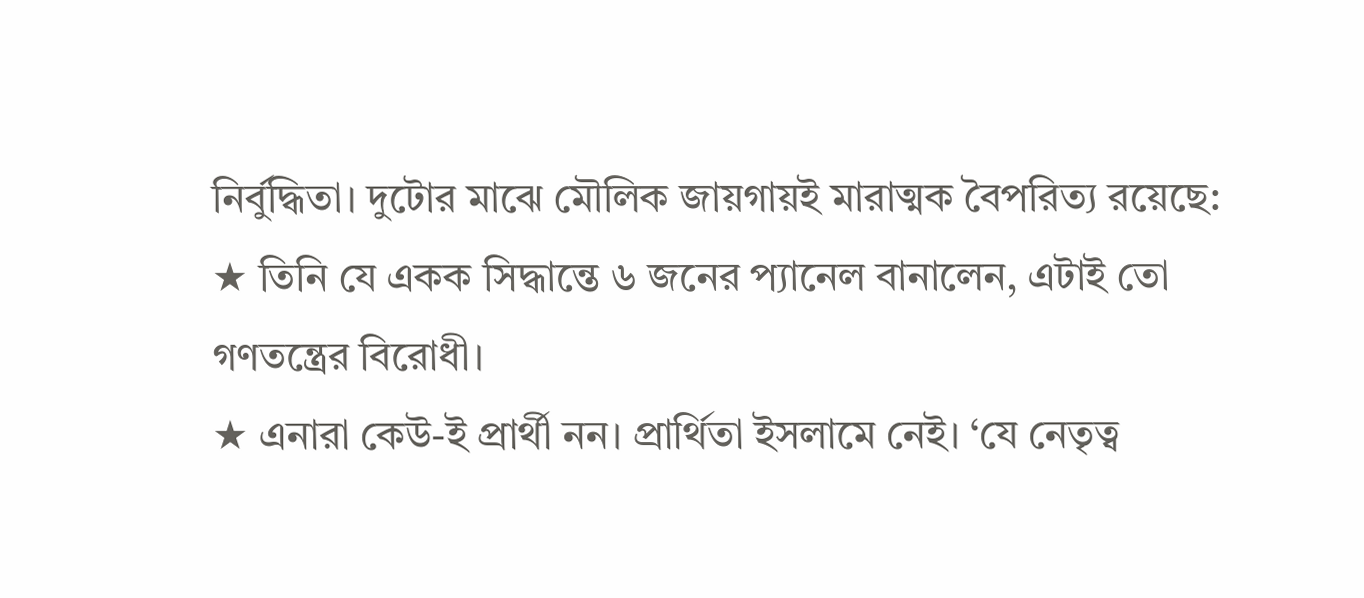নির্বুদ্ধিতা। দুটোর মাঝে মৌলিক জায়গায়ই মারাত্মক বৈপরিত্য রয়েছে:
★ তিনি যে একক সিদ্ধান্তে ৬ জনের প্যানেল বানালেন, এটাই তো গণতন্ত্রের বিরোধী।
★ এনারা কেউ-ই প্রার্থী নন। প্রার্থিতা ইসলামে নেই। ‘যে নেতৃত্ব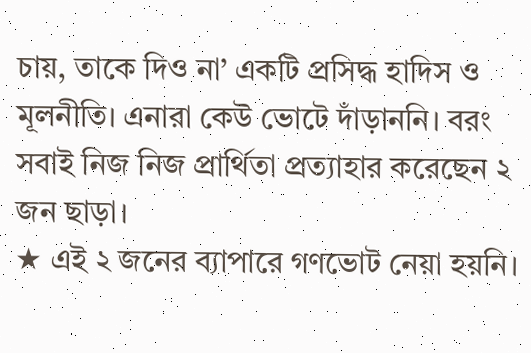চায়, তাকে দিও না’ একটি প্রসিদ্ধ হাদিস ও মূলনীতি। এনারা কেউ ভোটে দাঁড়াননি। বরং সবাই নিজ নিজ প্রার্থিতা প্রত্যাহার করেছেন ২ জন ছাড়া।
★ এই ২ জনের ব্যাপারে গণভোট নেয়া হয়নি।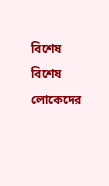বিশেষ বিশেষ লোকেদের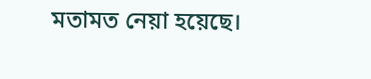মতামত নেয়া হয়েছে।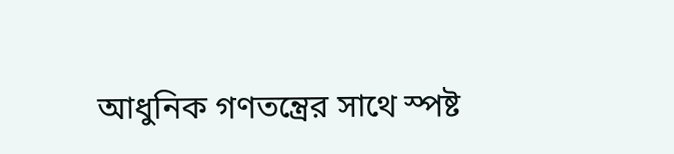আধুনিক গণতন্ত্রের সাথে স্পষ্ট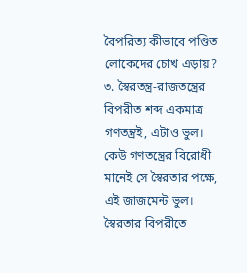বৈপরিত্য কীভাবে পণ্ডিত লোকেদের চোখ এড়ায়?
৩. স্বৈরতন্ত্র-রাজতন্ত্রের বিপরীত শব্দ একমাত্র গণতন্ত্রই, এটাও ভুল। কেউ গণতন্ত্রের বিরোধী মানেই সে স্বৈরতার পক্ষে, এই জাজমেন্ট ভুল। স্বৈরতার বিপরীতে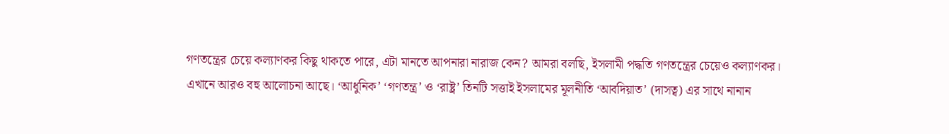গণতন্ত্রের চেয়ে কল্যাণকর কিছু থাকতে পারে, এটা মানতে আপনারা নারাজ কেন? আমরা বলছি, ইসলামী পদ্ধতি গণতন্ত্রের চেয়েও কল্যাণকর।
এখানে আরও বহু আলোচনা আছে। ‘আধুনিক’ ‘গণতন্ত্র’ ও ‘রাষ্ট্র’ তিনটি সত্তাই ইসলামের মূলনীতি ‘আবদিয়াত’ (দাসত্ব) এর সাথে নানান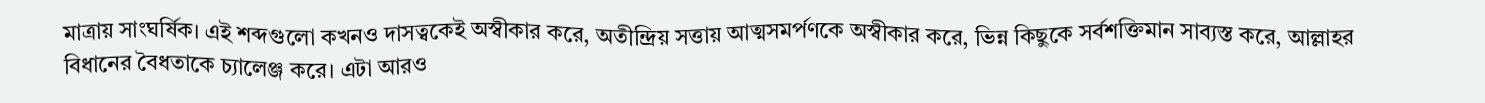মাত্রায় সাংঘর্ষিক। এই শব্দগুলো কখনও দাসত্বকেই অস্বীকার করে, অতীন্দ্রিয় সত্তায় আত্মসমর্পণকে অস্বীকার করে, ভিন্ন কিছুকে সর্বশক্তিমান সাব্যস্ত করে, আল্লাহর বিধানের বৈধতাকে চ্যালেঞ্জ করে। এটা আরও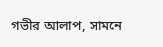গভীর আলাপ, সামনে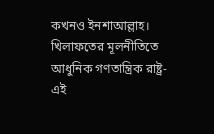কখনও ইনশাআল্লাহ।
খিলাফতের মূলনীতিতে আধুনিক গণতান্ত্রিক রাষ্ট্র- এই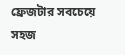ফ্রেজটার সবচেয়ে সহজ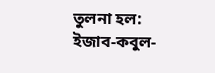তুলনা হল:
ইজাব-কবুল-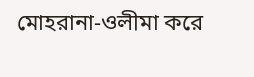মোহরানা-ওলীমা করে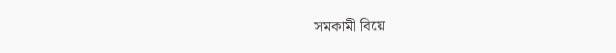সমকামী বিয়ে